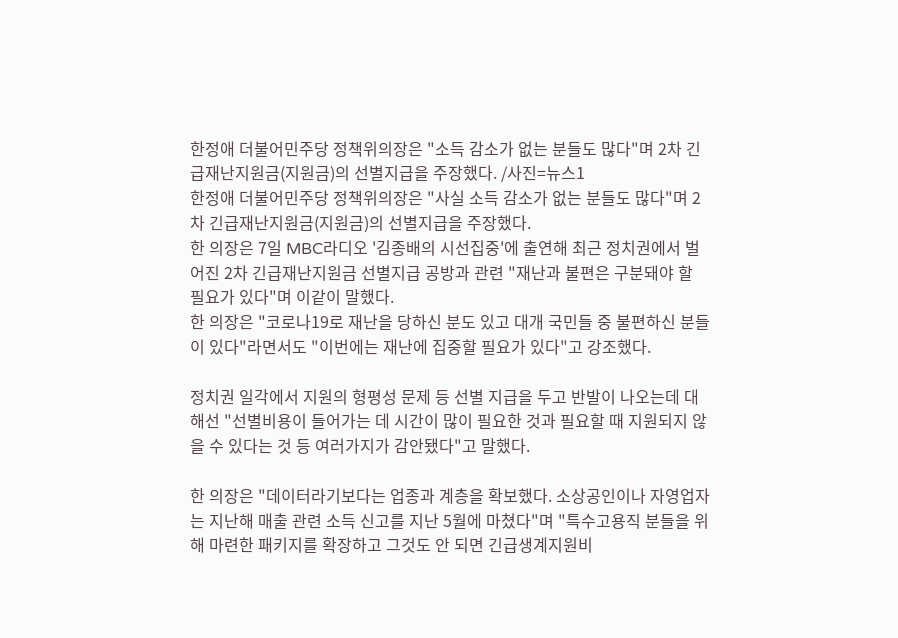한정애 더불어민주당 정책위의장은 "소득 감소가 없는 분들도 많다"며 2차 긴급재난지원금(지원금)의 선별지급을 주장했다. /사진=뉴스1
한정애 더불어민주당 정책위의장은 "사실 소득 감소가 없는 분들도 많다"며 2차 긴급재난지원금(지원금)의 선별지급을 주장했다.
한 의장은 7일 MBC라디오 '김종배의 시선집중'에 출연해 최근 정치권에서 벌어진 2차 긴급재난지원금 선별지급 공방과 관련 "재난과 불편은 구분돼야 할 필요가 있다"며 이같이 말했다.
한 의장은 "코로나19로 재난을 당하신 분도 있고 대개 국민들 중 불편하신 분들이 있다"라면서도 "이번에는 재난에 집중할 필요가 있다"고 강조했다.

정치권 일각에서 지원의 형평성 문제 등 선별 지급을 두고 반발이 나오는데 대해선 "선별비용이 들어가는 데 시간이 많이 필요한 것과 필요할 때 지원되지 않을 수 있다는 것 등 여러가지가 감안됐다"고 말했다.

한 의장은 "데이터라기보다는 업종과 계층을 확보했다. 소상공인이나 자영업자는 지난해 매출 관련 소득 신고를 지난 5월에 마쳤다"며 "특수고용직 분들을 위해 마련한 패키지를 확장하고 그것도 안 되면 긴급생계지원비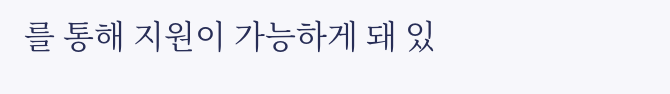를 통해 지원이 가능하게 돼 있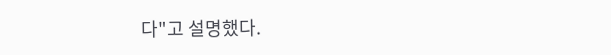다"고 설명했다.